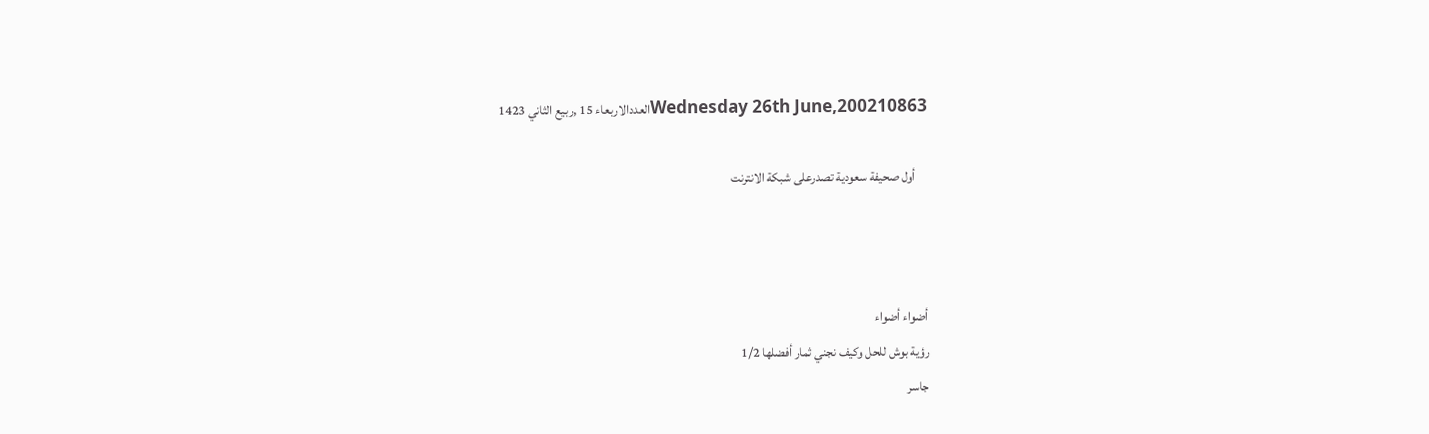Wednesday 26th June,200210863العددالاربعاء 15 ,ربيع الثاني 1423

     أول صحيفة سعودية تصدرعلى شبكة الانترنت



أضواء أضواء
رؤية بوش للحل وكيف نجني ثمار أفضلها 1/2
جاسر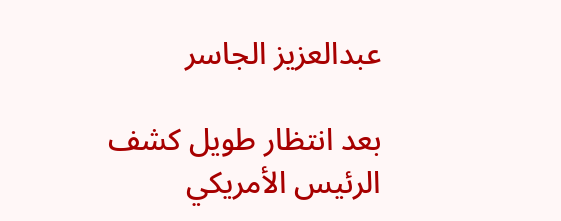عبدالعزيز الجاسر

بعد انتظار طويل كشف الرئيس الأمريكي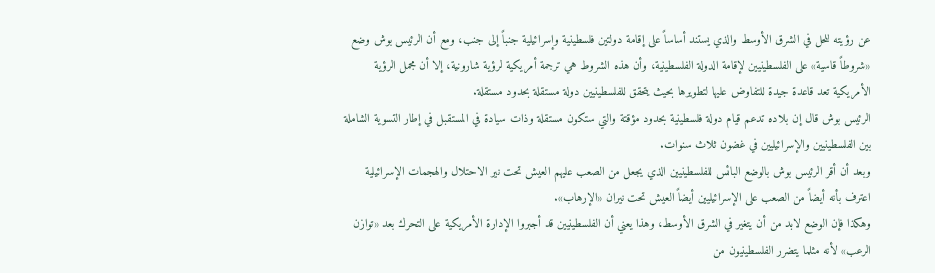عن رؤيته للحل في الشرق الأوسط والذي يستند أساساً على إقامة دولتين فلسطينية وإسرائيلية جنباً إلى جنب، ومع أن الرئيس بوش وضع «شروطاً قاسية» على الفلسطينيين لإقامة الدولة الفلسطينية، وأن هذه الشروط هي ترجمة أمريكية لرؤية شارونية، إلا أن مجمل الرؤية الأمريكية تعد قاعدة جيدة للتفاوض عليها لتطويرها بحيث يتحقق للفلسطينيين دولة مستقلة بحدود مستقلة.
الرئيس بوش قال إن بلاده تدعم قيام دولة فلسطينية بحدود مؤقتة والتي ستكون مستقلة وذات سيادة في المستقبل في إطار التسوية الشاملة بين الفلسطينيين والإسرائيليين في غضون ثلاث سنوات.
وبعد أن أقر الرئيس بوش بالوضع البائس للفلسطينيين الذي يجعل من الصعب عليهم العيش تحت نير الاحتلال والهجمات الإسرائيلية اعترف بأنه أيضاً من الصعب على الإسرائيليين أيضاً العيش تحت نيران «الإرهاب».
وهكذا فإن الوضع لابد من أن يتغير في الشرق الأوسط، وهذا يعني أن الفلسطينيين قد أجبروا الإدارة الأمريكية على التحرك بعد «توازن الرعب» لأنه مثلما يتضرر الفلسطينيون من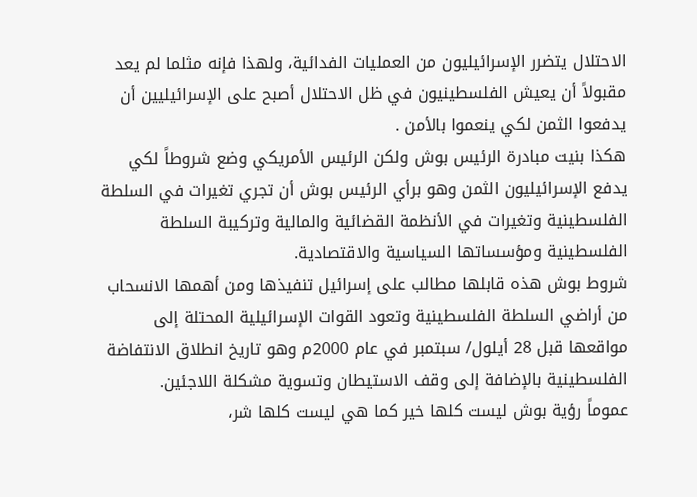الاحتلال يتضرر الإسرائيليون من العمليات الفدائية، ولهذا فإنه مثلما لم يعد مقبولاً أن يعيش الفلسطينيون في ظل الاحتلال أصبح على الإسرائيليين أن يدفعوا الثمن لكي ينعموا بالأمن .
هكذا بنيت مبادرة الرئيس بوش ولكن الرئيس الأمريكي وضع شروطاً لكي يدفع الإسرائيليون الثمن وهو برأي الرئيس بوش أن تجري تغيرات في السلطة الفلسطينية وتغيرات في الأنظمة القضائية والمالية وتركيبة السلطة الفلسطينية ومؤسساتها السياسية والاقتصادية.
شروط بوش هذه قابلها مطالب على إسرائيل تنفيذها ومن أهمها الانسحاب من أراضي السلطة الفلسطينية وتعود القوات الإسرائيلية المحتلة إلى مواقعها قبل 28 أيلول/ سبتمبر في عام 2000م وهو تاريخ انطلاق الانتفاضة الفلسطينية بالإضافة إلى وقف الاستيطان وتسوية مشكلة اللاجئين.
عموماً رؤية بوش ليست كلها خير كما هي ليست كلها شر،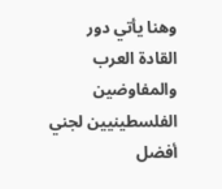وهنا يأتي دور القادة العرب والمفاوضين الفلسطينيين لجني أفضل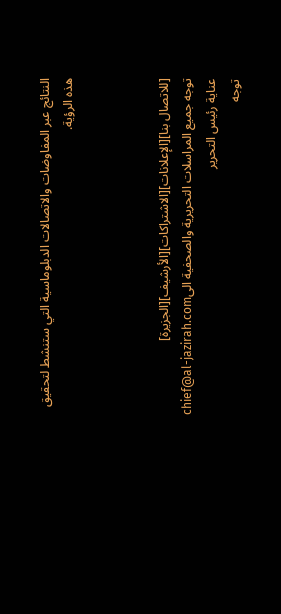النتائج عبر المفاوضات والاتصالات الدبلوماسية التي ستنشط لتحقيق هذه الرؤية.



[للاتصال بنا][الإعلانات][الاشتراكات][الأرشيف][الجزيرة]
توجه جميع المراسلات التحريرية والصحفية الىchief@al-jazirah.com عناية رئيس التحرير
توجه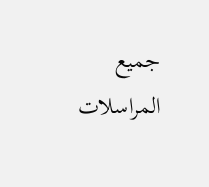جميع المراسلات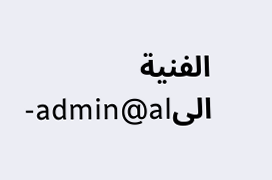الفنية الىadmin@al-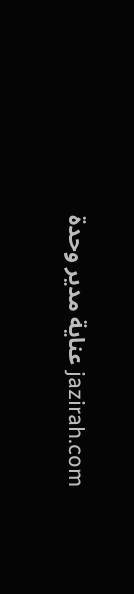jazirah.com عناية مدير وحدة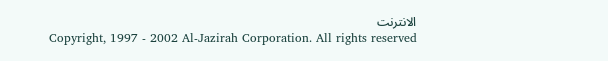الانترنت
Copyright, 1997 - 2002 Al-Jazirah Corporation. All rights reserved